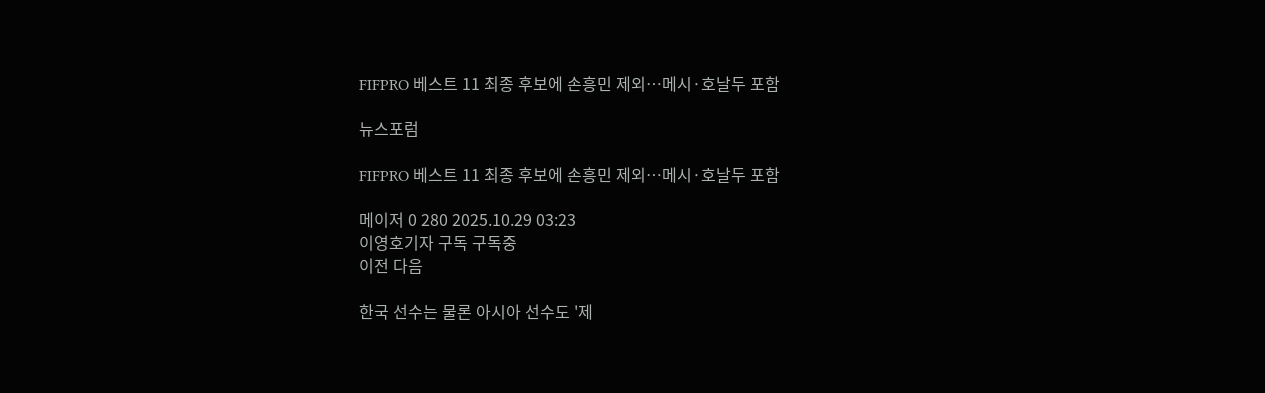FIFPRO 베스트 11 최종 후보에 손흥민 제외…메시·호날두 포함

뉴스포럼

FIFPRO 베스트 11 최종 후보에 손흥민 제외…메시·호날두 포함

메이저 0 280 2025.10.29 03:23
이영호기자 구독 구독중
이전 다음

한국 선수는 물론 아시아 선수도 '제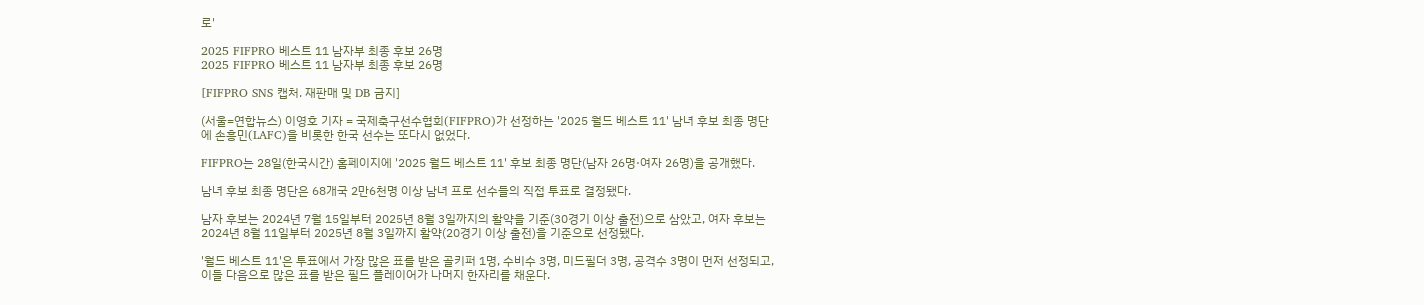로'

2025 FIFPRO 베스트 11 남자부 최종 후보 26명
2025 FIFPRO 베스트 11 남자부 최종 후보 26명

[FIFPRO SNS 캡처. 재판매 및 DB 금지]

(서울=연합뉴스) 이영호 기자 = 국제축구선수협회(FIFPRO)가 선정하는 '2025 월드 베스트 11' 남녀 후보 최종 명단에 손흥민(LAFC)을 비롯한 한국 선수는 또다시 없었다.

FIFPRO는 28일(한국시간) 홈페이지에 '2025 월드 베스트 11' 후보 최종 명단(남자 26명·여자 26명)을 공개했다.

남녀 후보 최종 명단은 68개국 2만6천명 이상 남녀 프로 선수들의 직접 투표로 결정됐다.

남자 후보는 2024년 7월 15일부터 2025년 8월 3일까지의 활약을 기준(30경기 이상 출전)으로 삼았고, 여자 후보는 2024년 8월 11일부터 2025년 8월 3일까지 활약(20경기 이상 출전)을 기준으로 선정됐다.

'월드 베스트 11'은 투표에서 가장 많은 표를 받은 골키퍼 1명, 수비수 3명, 미드필더 3명, 공격수 3명이 먼저 선정되고, 이들 다음으로 많은 표를 받은 필드 플레이어가 나머지 한자리를 채운다.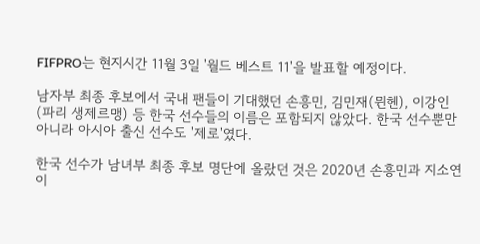FIFPRO는 현지시간 11월 3일 '월드 베스트 11'을 발표할 예정이다.

남자부 최종 후보에서 국내 팬들이 기대했던 손흥민, 김민재(뮌헨), 이강인(파리 생제르맹) 등 한국 선수들의 이름은 포함되지 않았다. 한국 선수뿐만 아니라 아시아 출신 선수도 '제로'였다.

한국 선수가 남녀부 최종 후보 명단에 올랐던 것은 2020년 손흥민과 지소연이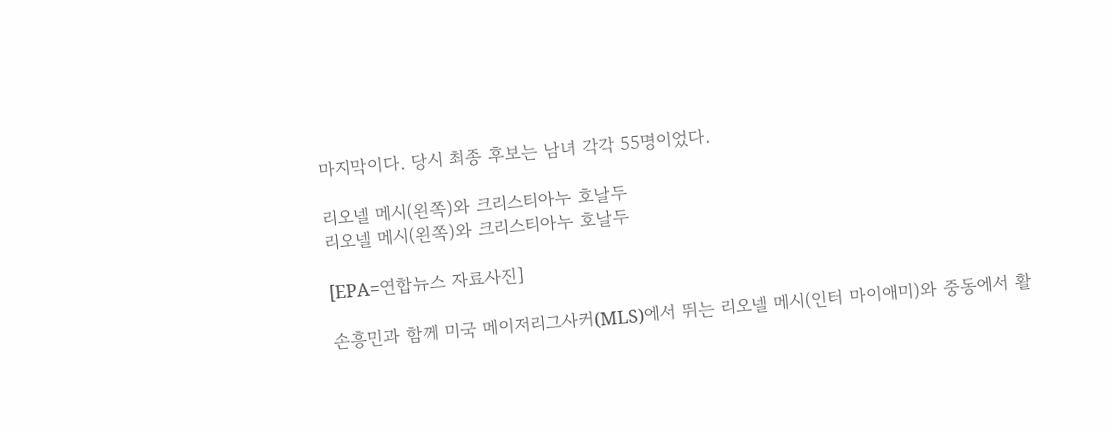마지막이다. 당시 최종 후보는 남녀 각각 55명이었다.

리오넬 메시(왼쪽)와 크리스티아누 호날두
리오넬 메시(왼쪽)와 크리스티아누 호날두

[EPA=연합뉴스 자료사진]

손흥민과 함께 미국 메이저리그사커(MLS)에서 뛰는 리오넬 메시(인터 마이애미)와 중동에서 활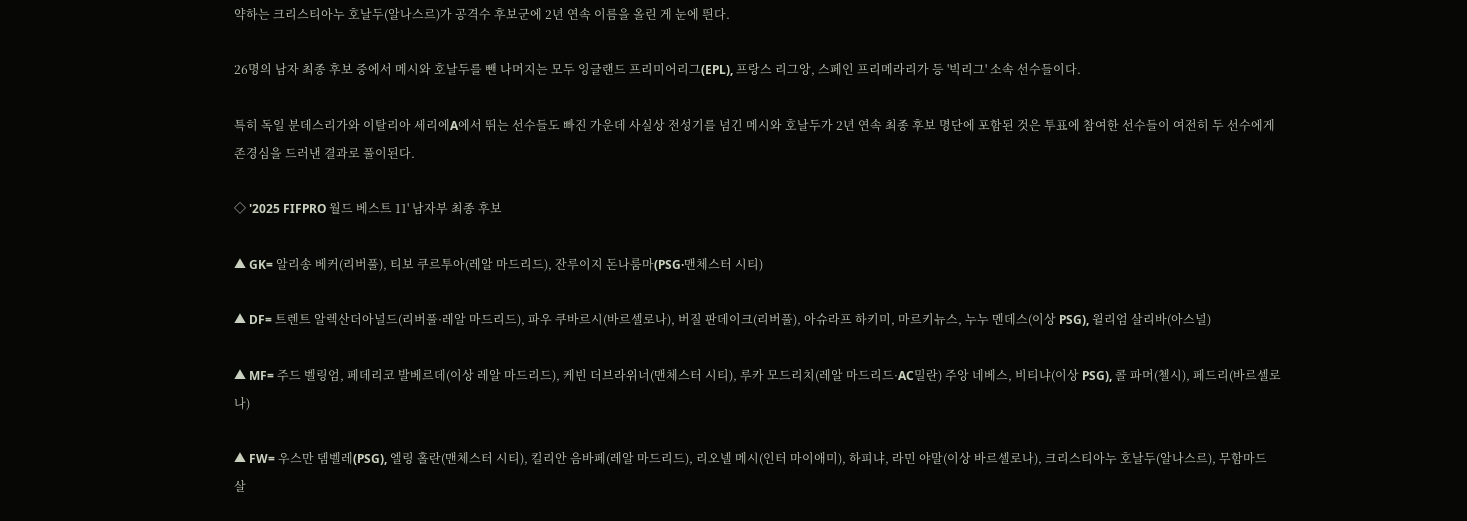약하는 크리스티아누 호날두(알나스르)가 공격수 후보군에 2년 연속 이름을 올린 게 눈에 띈다.

26명의 남자 최종 후보 중에서 메시와 호날두를 뺀 나머지는 모두 잉글랜드 프리미어리그(EPL), 프랑스 리그앙, 스페인 프리메라리가 등 '빅리그' 소속 선수들이다.

특히 독일 분데스리가와 이탈리아 세리에A에서 뛰는 선수들도 빠진 가운데 사실상 전성기를 넘긴 메시와 호날두가 2년 연속 최종 후보 명단에 포함된 것은 투표에 참여한 선수들이 여전히 두 선수에게 존경심을 드러낸 결과로 풀이된다.

◇ '2025 FIFPRO 월드 베스트 11' 남자부 최종 후보

▲ GK= 알리송 베커(리버풀), 티보 쿠르투아(레알 마드리드), 잔루이지 돈나룸마(PSG·맨체스터 시티)

▲ DF= 트렌트 알렉산더아널드(리버풀·레알 마드리드), 파우 쿠바르시(바르셀로나), 버질 판데이크(리버풀), 아슈라프 하키미, 마르키뉴스, 누누 멘데스(이상 PSG), 윌리엄 살리바(아스널)

▲ MF= 주드 벨링엄, 페데리코 발베르데(이상 레알 마드리드), 케빈 더브라위너(맨체스터 시티), 루카 모드리치(레알 마드리드·AC밀란) 주앙 네베스, 비티냐(이상 PSG), 콜 파머(첼시), 페드리(바르셀로나)

▲ FW= 우스만 뎀벨레(PSG), 엘링 홀란(맨체스터 시티), 킬리안 음바페(레알 마드리드), 리오넬 메시(인터 마이애미), 하피냐, 라민 야말(이상 바르셀로나), 크리스티아누 호날두(알나스르), 무함마드 살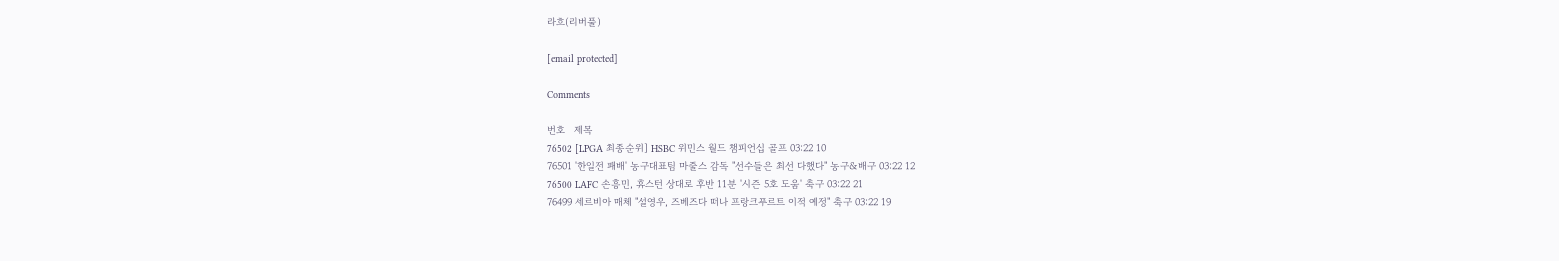라흐(리버풀)

[email protected]

Comments

번호   제목
76502 [LPGA 최종순위] HSBC 위민스 월드 챔피언십 골프 03:22 10
76501 '한일전 패배' 농구대표팀 마줄스 감독 "선수들은 최선 다했다" 농구&배구 03:22 12
76500 LAFC 손흥민, 휴스턴 상대로 후반 11분 '시즌 5호 도움' 축구 03:22 21
76499 세르비아 매체 "설영우, 즈베즈다 떠나 프랑크푸르트 이적 예정" 축구 03:22 19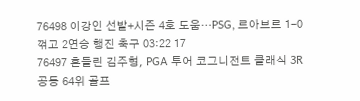76498 이강인 선발+시즌 4호 도움…PSG, 르아브르 1-0 꺾고 2연승 행진 축구 03:22 17
76497 흔들린 김주형, PGA 투어 코그니전트 클래식 3R 공동 64위 골프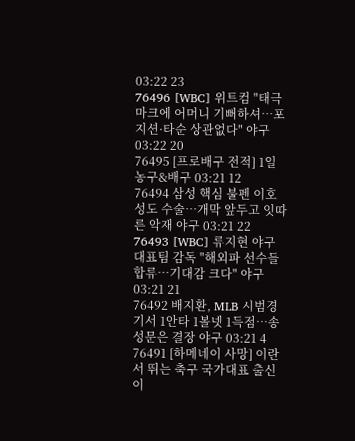03:22 23
76496 [WBC] 위트컴 "태극마크에 어머니 기뻐하셔…포지션·타순 상관없다" 야구 03:22 20
76495 [프로배구 전적] 1일 농구&배구 03:21 12
76494 삼성 핵심 불펜 이호성도 수술…개막 앞두고 잇따른 악재 야구 03:21 22
76493 [WBC] 류지현 야구대표팀 감독 "해외파 선수들 합류…기대감 크다" 야구 03:21 21
76492 배지환, MLB 시범경기서 1안타 1볼넷 1득점…송성문은 결장 야구 03:21 4
76491 [하메네이 사망] 이란서 뛰는 축구 국가대표 출신 이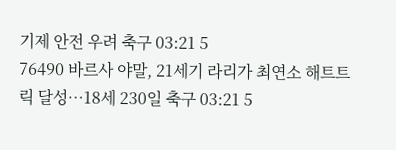기제 안전 우려 축구 03:21 5
76490 바르사 야말, 21세기 라리가 최연소 해트트릭 달성…18세 230일 축구 03:21 5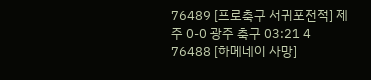76489 [프로축구 서귀포전적] 제주 0-0 광주 축구 03:21 4
76488 [하메네이 사망]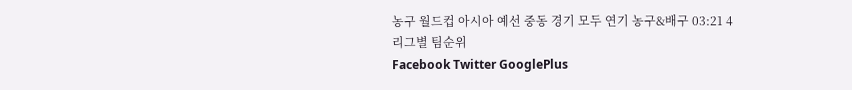농구 월드컵 아시아 예선 중동 경기 모두 연기 농구&배구 03:21 4
리그별 팀순위
Facebook Twitter GooglePlus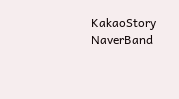KakaoStory NaverBand